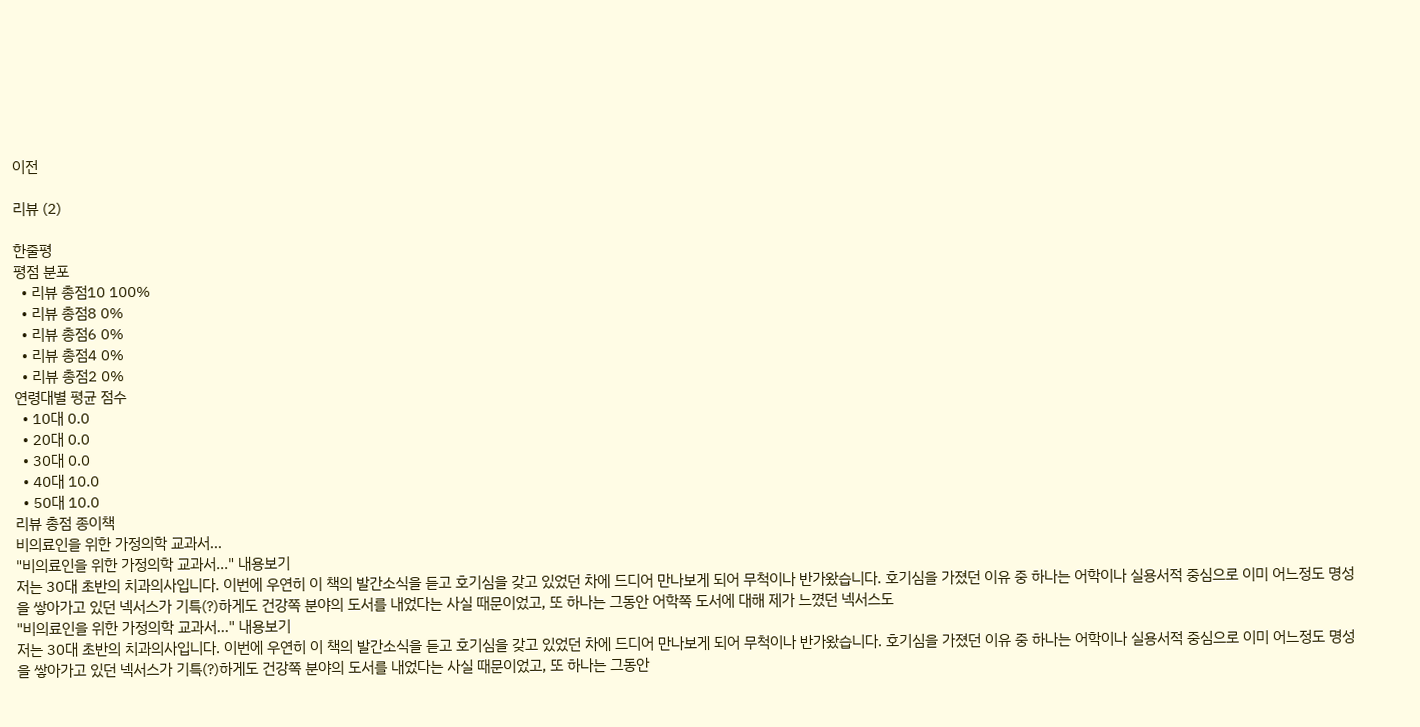이전

리뷰 (2)

한줄평
평점 분포
  • 리뷰 총점10 100%
  • 리뷰 총점8 0%
  • 리뷰 총점6 0%
  • 리뷰 총점4 0%
  • 리뷰 총점2 0%
연령대별 평균 점수
  • 10대 0.0
  • 20대 0.0
  • 30대 0.0
  • 40대 10.0
  • 50대 10.0
리뷰 총점 종이책
비의료인을 위한 가정의학 교과서...
"비의료인을 위한 가정의학 교과서..." 내용보기
저는 30대 초반의 치과의사입니다. 이번에 우연히 이 책의 발간소식을 듣고 호기심을 갖고 있었던 차에 드디어 만나보게 되어 무척이나 반가왔습니다. 호기심을 가졌던 이유 중 하나는 어학이나 실용서적 중심으로 이미 어느정도 명성을 쌓아가고 있던 넥서스가 기특(?)하게도 건강쪽 분야의 도서를 내었다는 사실 때문이었고, 또 하나는 그동안 어학쪽 도서에 대해 제가 느꼈던 넥서스도
"비의료인을 위한 가정의학 교과서..." 내용보기
저는 30대 초반의 치과의사입니다. 이번에 우연히 이 책의 발간소식을 듣고 호기심을 갖고 있었던 차에 드디어 만나보게 되어 무척이나 반가왔습니다. 호기심을 가졌던 이유 중 하나는 어학이나 실용서적 중심으로 이미 어느정도 명성을 쌓아가고 있던 넥서스가 기특(?)하게도 건강쪽 분야의 도서를 내었다는 사실 때문이었고, 또 하나는 그동안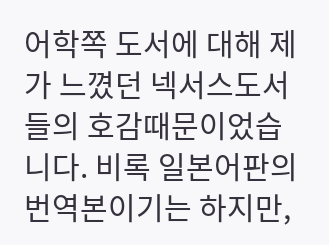어학쪽 도서에 대해 제가 느꼈던 넥서스도서들의 호감때문이었습니다. 비록 일본어판의 번역본이기는 하지만,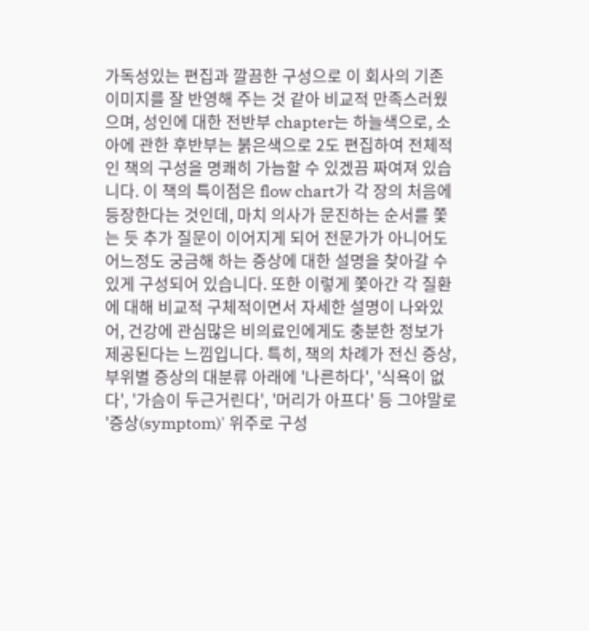가독성있는 편집과 깔끔한 구성으로 이 회사의 기존 이미지를 잘 반영해 주는 것 같아 비교적 만족스러웠으며, 성인에 대한 전반부 chapter는 하늘색으로, 소아에 관한 후반부는 붉은색으로 2도 편집하여 전체적인 책의 구성을 명쾌히 가늠할 수 있겠끔 짜여져 있습니다. 이 책의 특이점은 flow chart가 각 장의 처음에 등장한다는 것인데, 마치 의사가 문진하는 순서를 쫓는 듯 추가 질문이 이어지게 되어 전문가가 아니어도 어느정도 궁금해 하는 증상에 대한 설명을 찾아갈 수 있게 구성되어 있습니다. 또한 이렇게 쫓아간 각 질환에 대해 비교적 구체적이면서 자세한 설명이 나와있어, 건강에 관심많은 비의료인에게도 충분한 정보가 제공된다는 느낌입니다. 특히, 책의 차례가 전신 증상, 부위별 증상의 대분류 아래에 '나른하다', '식욕이 없다', '가슴이 두근거린다', '머리가 아프다' 등 그야말로 '증상(symptom)' 위주로 구성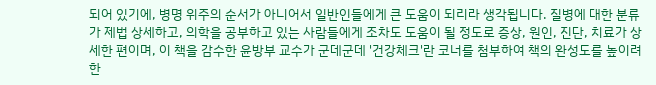되어 있기에, 병명 위주의 순서가 아니어서 일반인들에게 큰 도움이 되리라 생각됩니다. 질병에 대한 분류가 제법 상세하고, 의학을 공부하고 있는 사람들에게 조차도 도움이 될 정도로 증상, 원인, 진단, 치료가 상세한 편이며, 이 책을 감수한 윤방부 교수가 군데군데 '건강체크'란 코너를 첨부하여 책의 완성도를 높이려 한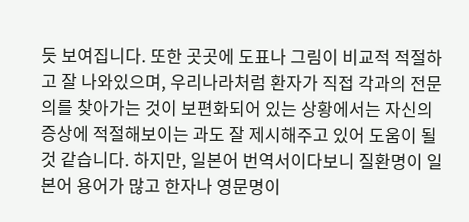듯 보여집니다. 또한 곳곳에 도표나 그림이 비교적 적절하고 잘 나와있으며, 우리나라처럼 환자가 직접 각과의 전문의를 찾아가는 것이 보편화되어 있는 상황에서는 자신의 증상에 적절해보이는 과도 잘 제시해주고 있어 도움이 될 것 같습니다. 하지만, 일본어 번역서이다보니 질환명이 일본어 용어가 많고 한자나 영문명이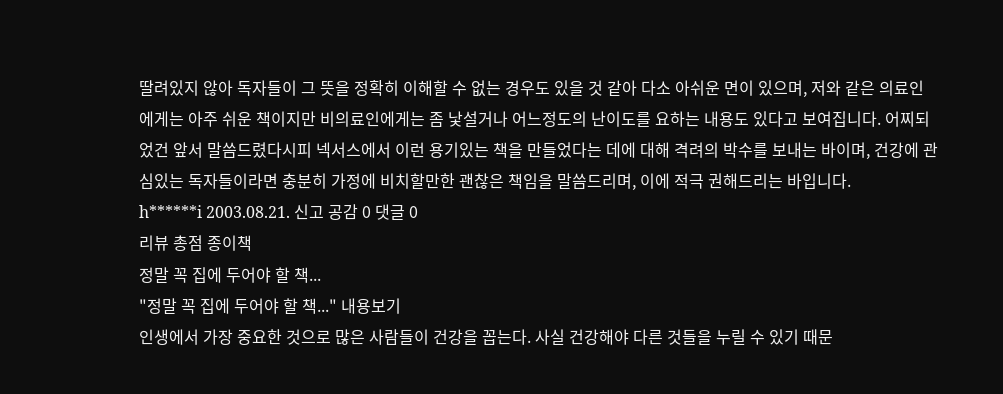딸려있지 않아 독자들이 그 뜻을 정확히 이해할 수 없는 경우도 있을 것 같아 다소 아쉬운 면이 있으며, 저와 같은 의료인에게는 아주 쉬운 책이지만 비의료인에게는 좀 낯설거나 어느정도의 난이도를 요하는 내용도 있다고 보여집니다. 어찌되었건 앞서 말씀드렸다시피 넥서스에서 이런 용기있는 책을 만들었다는 데에 대해 격려의 박수를 보내는 바이며, 건강에 관심있는 독자들이라면 충분히 가정에 비치할만한 괜찮은 책임을 말씀드리며, 이에 적극 권해드리는 바입니다.
h******i 2003.08.21. 신고 공감 0 댓글 0
리뷰 총점 종이책
정말 꼭 집에 두어야 할 책...
"정말 꼭 집에 두어야 할 책..." 내용보기
인생에서 가장 중요한 것으로 많은 사람들이 건강을 꼽는다. 사실 건강해야 다른 것들을 누릴 수 있기 때문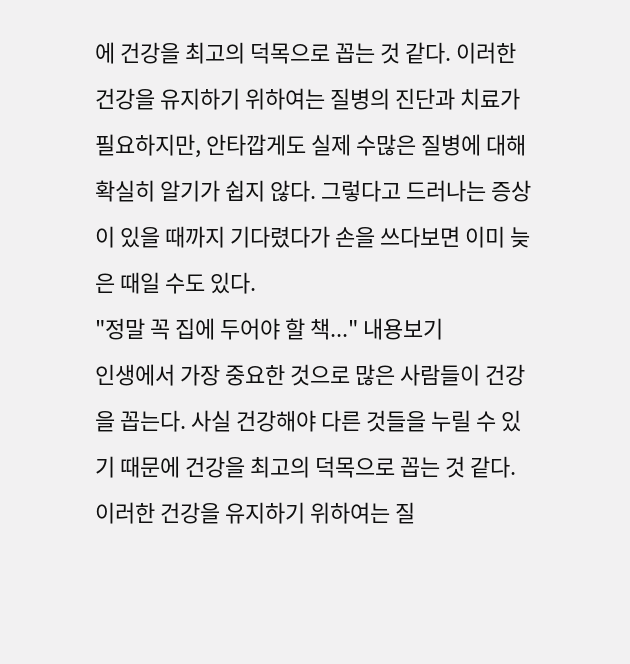에 건강을 최고의 덕목으로 꼽는 것 같다. 이러한 건강을 유지하기 위하여는 질병의 진단과 치료가 필요하지만, 안타깝게도 실제 수많은 질병에 대해 확실히 알기가 쉽지 않다. 그렇다고 드러나는 증상이 있을 때까지 기다렸다가 손을 쓰다보면 이미 늦은 때일 수도 있다.
"정말 꼭 집에 두어야 할 책..." 내용보기
인생에서 가장 중요한 것으로 많은 사람들이 건강을 꼽는다. 사실 건강해야 다른 것들을 누릴 수 있기 때문에 건강을 최고의 덕목으로 꼽는 것 같다. 이러한 건강을 유지하기 위하여는 질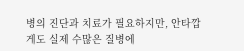병의 진단과 치료가 필요하지만, 안타깝게도 실제 수많은 질병에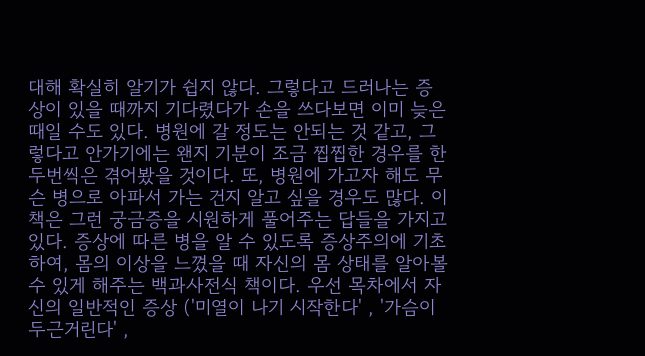대해 확실히 알기가 쉽지 않다. 그렇다고 드러나는 증상이 있을 때까지 기다렸다가 손을 쓰다보면 이미 늦은 때일 수도 있다. 병원에 갈 정도는 안되는 것 같고, 그렇다고 안가기에는 왠지 기분이 조금 찝찝한 경우를 한두번씩은 겪어봤을 것이다. 또, 병원에 가고자 해도 무슨 병으로 아파서 가는 건지 알고 싶을 경우도 많다. 이 책은 그런 궁금증을 시원하게 풀어주는 답들을 가지고 있다. 증상에 따른 병을 알 수 있도록 증상주의에 기초하여, 몸의 이상을 느꼈을 때 자신의 몸 상태를 알아볼 수 있게 해주는 백과사전식 책이다. 우선 목차에서 자신의 일반적인 증상 ('미열이 나기 시작한다' , '가슴이 두근거린다' ,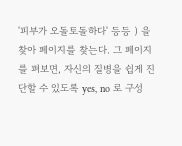'피부가 오돌토돌하다' 등등 ) 을 찾아 페이지를 찾는다. 그 페이지를 펴보면, 자신의 질병을 쉽게 진단할 수 있도록 yes, no 로 구성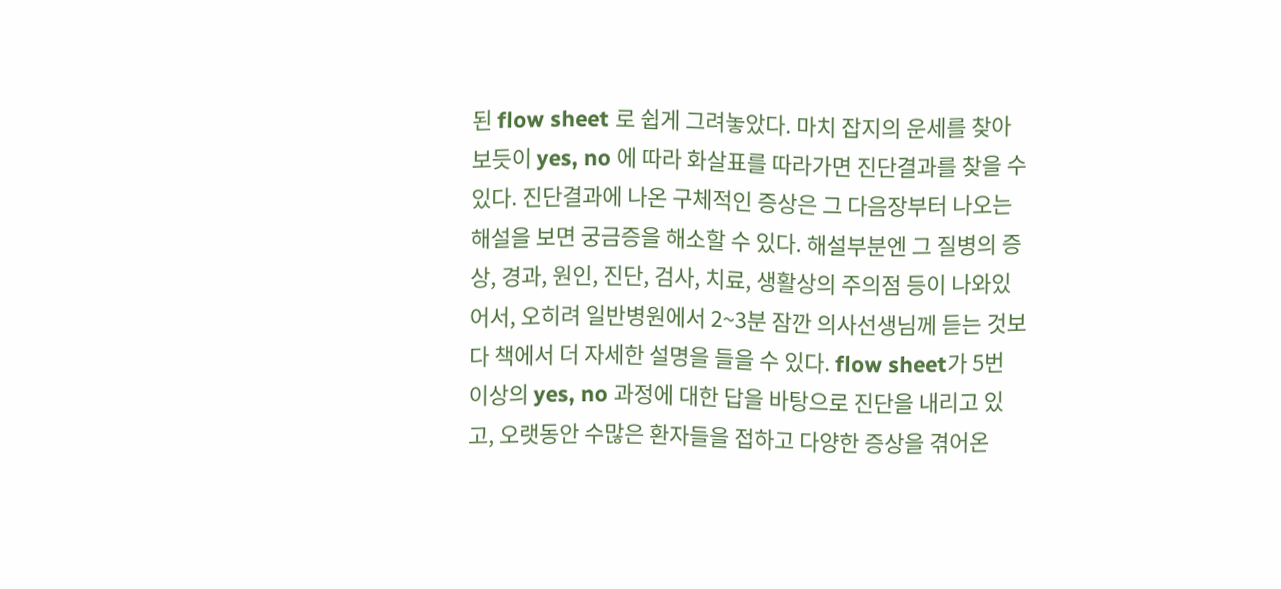된 flow sheet 로 쉽게 그려놓았다. 마치 잡지의 운세를 찾아보듯이 yes, no 에 따라 화살표를 따라가면 진단결과를 찾을 수 있다. 진단결과에 나온 구체적인 증상은 그 다음장부터 나오는 해설을 보면 궁금증을 해소할 수 있다. 해설부분엔 그 질병의 증상, 경과, 원인, 진단, 검사, 치료, 생활상의 주의점 등이 나와있어서, 오히려 일반병원에서 2~3분 잠깐 의사선생님께 듣는 것보다 책에서 더 자세한 설명을 들을 수 있다. flow sheet가 5번 이상의 yes, no 과정에 대한 답을 바탕으로 진단을 내리고 있고, 오랫동안 수많은 환자들을 접하고 다양한 증상을 겪어온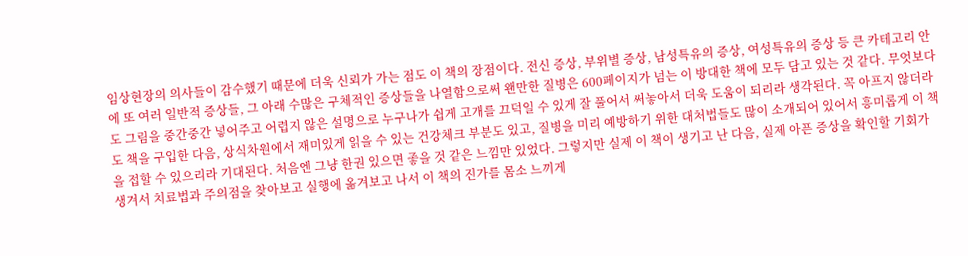임상현장의 의사들이 감수했기 때문에 더욱 신뢰가 가는 점도 이 책의 장점이다. 전신 증상, 부위별 증상, 남성특유의 증상, 여성특유의 증상 등 큰 카테고리 안에 또 여러 일반적 증상들, 그 아래 수많은 구체적인 증상들을 나열함으로써 왠만한 질병은 600페이지가 넘는 이 방대한 책에 모두 담고 있는 것 같다. 무엇보다도 그림을 중간중간 넣어주고 어렵지 않은 설명으로 누구나가 쉽게 고개를 끄덕일 수 있게 잘 풀어서 써놓아서 더욱 도움이 되리라 생각된다. 꼭 아프지 않더라도 책을 구입한 다음, 상식차원에서 재미있게 읽을 수 있는 건강체크 부분도 있고, 질병을 미리 예방하기 위한 대처법들도 많이 소개되어 있어서 흥미롭게 이 책을 접할 수 있으리라 기대된다. 처음엔 그냥 한권 있으면 좋을 것 같은 느낌만 있었다. 그렇지만 실제 이 책이 생기고 난 다음, 실제 아픈 증상을 확인할 기회가 생겨서 치료법과 주의점을 찾아보고 실행에 옮겨보고 나서 이 책의 진가를 몸소 느끼게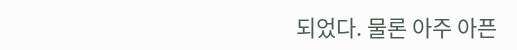되었다. 물론 아주 아픈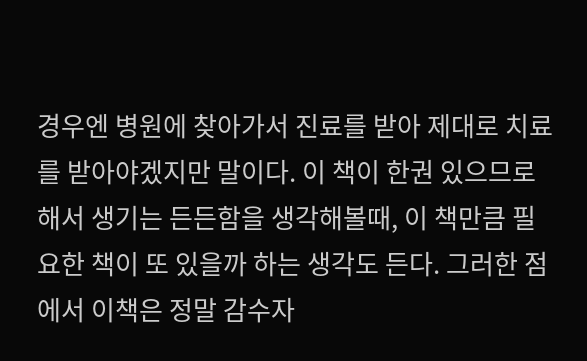경우엔 병원에 찾아가서 진료를 받아 제대로 치료를 받아야겠지만 말이다. 이 책이 한권 있으므로 해서 생기는 든든함을 생각해볼때, 이 책만큼 필요한 책이 또 있을까 하는 생각도 든다. 그러한 점에서 이책은 정말 감수자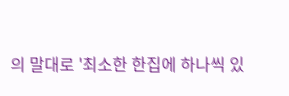의 말대로 '최소한 한집에 하나씩 있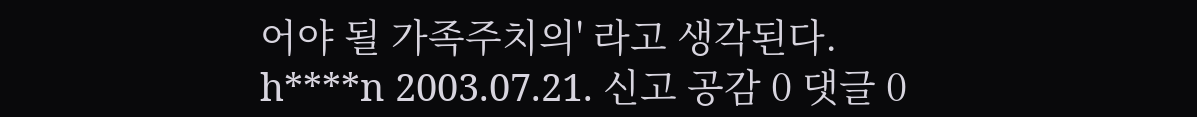어야 될 가족주치의' 라고 생각된다.
h****n 2003.07.21. 신고 공감 0 댓글 0